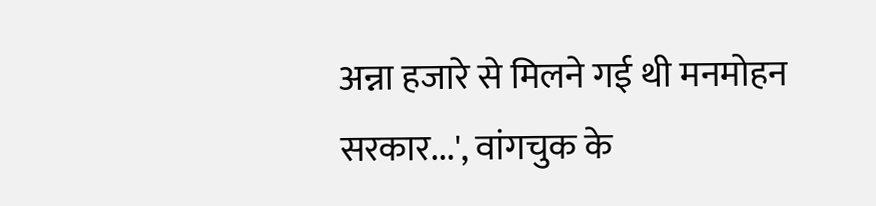अन्ना हजारे से मिलने गई थी मनमोहन सरकार...', वांगचुक के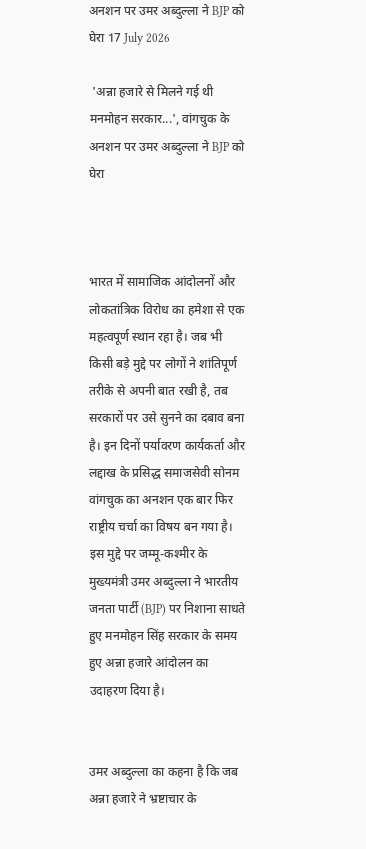अनशन पर उमर अब्दुल्ला ने BJP को घेरा 17 July 2026

 'अन्ना हजारे से मिलने गई थी मनमोहन सरकार...', वांगचुक के अनशन पर उमर अब्दुल्ला ने BJP को घेरा



भारत में सामाजिक आंदोलनों और लोकतांत्रिक विरोध का हमेशा से एक महत्वपूर्ण स्थान रहा है। जब भी किसी बड़े मुद्दे पर लोगों ने शांतिपूर्ण तरीके से अपनी बात रखी है, तब सरकारों पर उसे सुनने का दबाव बना है। इन दिनों पर्यावरण कार्यकर्ता और लद्दाख के प्रसिद्ध समाजसेवी सोनम वांगचुक का अनशन एक बार फिर राष्ट्रीय चर्चा का विषय बन गया है। इस मुद्दे पर जम्मू-कश्मीर के मुख्यमंत्री उमर अब्दुल्ला ने भारतीय जनता पार्टी (BJP) पर निशाना साधते हुए मनमोहन सिंह सरकार के समय हुए अन्ना हजारे आंदोलन का उदाहरण दिया है।


उमर अब्दुल्ला का कहना है कि जब अन्ना हजारे ने भ्रष्टाचार के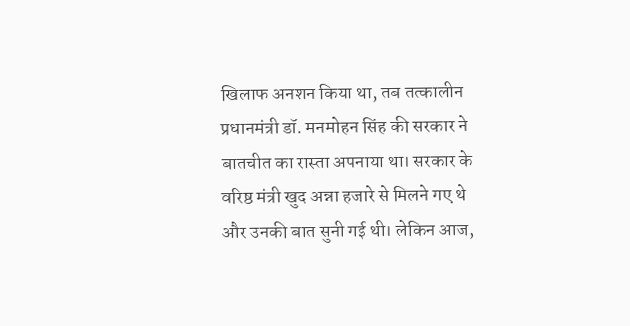खिलाफ अनशन किया था, तब तत्कालीन प्रधानमंत्री डॉ. मनमोहन सिंह की सरकार ने बातचीत का रास्ता अपनाया था। सरकार के वरिष्ठ मंत्री खुद अन्ना हजारे से मिलने गए थे और उनकी बात सुनी गई थी। लेकिन आज,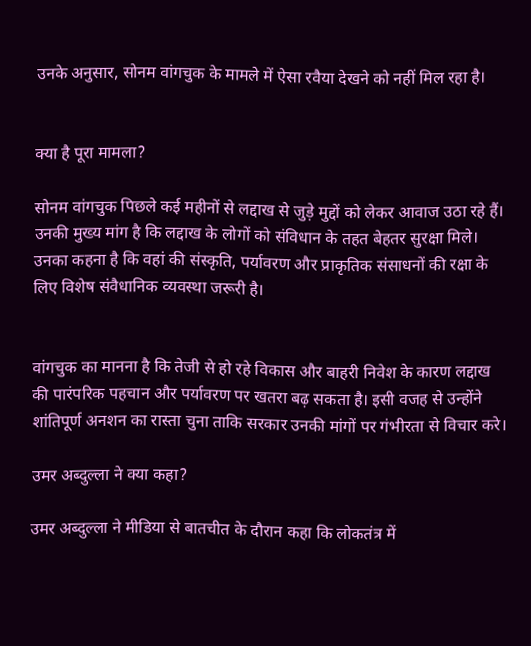उनके अनुसार, सोनम वांगचुक के मामले में ऐसा रवैया देखने को नहीं मिल रहा है।


क्या है पूरा मामला?

सोनम वांगचुक पिछले कई महीनों से लद्दाख से जुड़े मुद्दों को लेकर आवाज उठा रहे हैं। उनकी मुख्य मांग है कि लद्दाख के लोगों को संविधान के तहत बेहतर सुरक्षा मिले। उनका कहना है कि वहां की संस्कृति, पर्यावरण और प्राकृतिक संसाधनों की रक्षा के लिए विशेष संवैधानिक व्यवस्था जरूरी है।


वांगचुक का मानना है कि तेजी से हो रहे विकास और बाहरी निवेश के कारण लद्दाख की पारंपरिक पहचान और पर्यावरण पर खतरा बढ़ सकता है। इसी वजह से उन्होंने शांतिपूर्ण अनशन का रास्ता चुना ताकि सरकार उनकी मांगों पर गंभीरता से विचार करे।

उमर अब्दुल्ला ने क्या कहा?

उमर अब्दुल्ला ने मीडिया से बातचीत के दौरान कहा कि लोकतंत्र में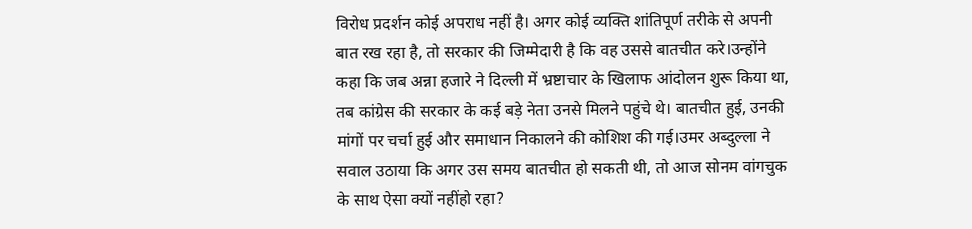विरोध प्रदर्शन कोई अपराध नहीं है। अगर कोई व्यक्ति शांतिपूर्ण तरीके से अपनी बात रख रहा है, तो सरकार की जिम्मेदारी है कि वह उससे बातचीत करे।उन्होंने कहा कि जब अन्ना हजारे ने दिल्ली में भ्रष्टाचार के खिलाफ आंदोलन शुरू किया था, तब कांग्रेस की सरकार के कई बड़े नेता उनसे मिलने पहुंचे थे। बातचीत हुई, उनकी मांगों पर चर्चा हुई और समाधान निकालने की कोशिश की गई।उमर अब्दुल्ला ने सवाल उठाया कि अगर उस समय बातचीत हो सकती थी, तो आज सोनम वांगचुक के साथ ऐसा क्यों नहींहो रहा?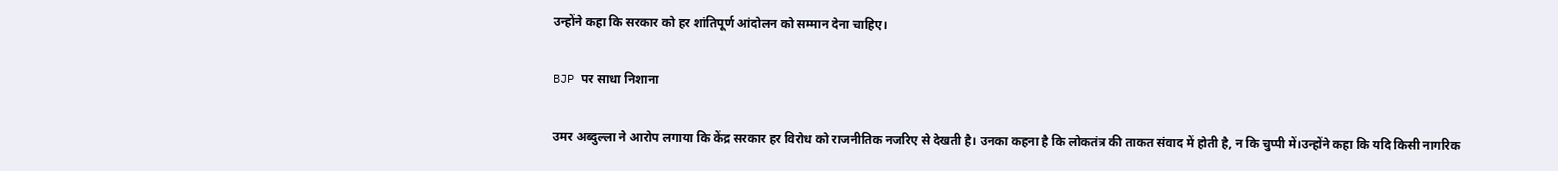उन्होंने कहा कि सरकार को हर शांतिपूर्ण आंदोलन को सम्मान देना चाहिए।

BJP पर साधा निशाना

उमर अब्दुल्ला ने आरोप लगाया कि केंद्र सरकार हर विरोध को राजनीतिक नजरिए से देखती है। उनका कहना है कि लोकतंत्र की ताकत संवाद में होती है, न कि चुप्पी में।उन्होंने कहा कि यदि किसी नागरिक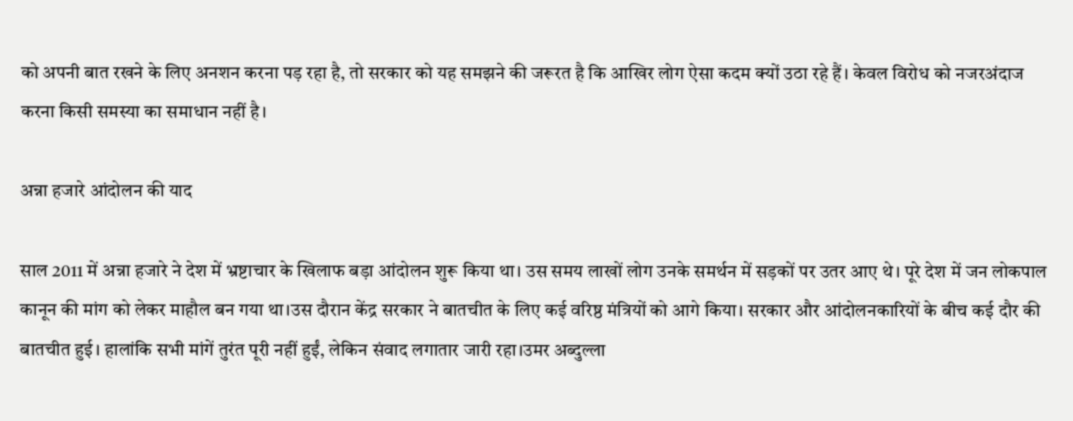को अपनी बात रखने के लिए अनशन करना पड़ रहा है, तो सरकार को यह समझने की जरूरत है कि आखिर लोग ऐसा कदम क्यों उठा रहे हैं। केवल विरोध को नजरअंदाज करना किसी समस्या का समाधान नहीं है।

अन्ना हजारे आंदोलन की याद

साल 2011 में अन्ना हजारे ने देश में भ्रष्टाचार के खिलाफ बड़ा आंदोलन शुरू किया था। उस समय लाखों लोग उनके समर्थन में सड़कों पर उतर आए थे। पूरे देश में जन लोकपाल कानून की मांग को लेकर माहौल बन गया था।उस दौरान केंद्र सरकार ने बातचीत के लिए कई वरिष्ठ मंत्रियों को आगे किया। सरकार और आंदोलनकारियों के बीच कई दौर की बातचीत हुई। हालांकि सभी मांगें तुरंत पूरी नहीं हुईं, लेकिन संवाद लगातार जारी रहा।उमर अब्दुल्ला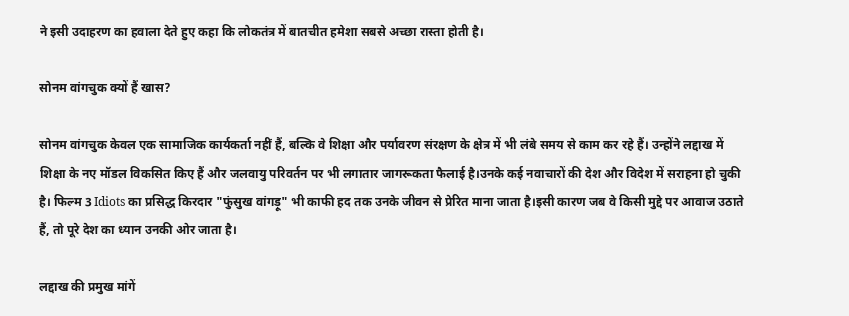ने इसी उदाहरण का हवाला देते हुए कहा कि लोकतंत्र में बातचीत हमेशा सबसे अच्छा रास्ता होती है।

सोनम वांगचुक क्यों हैं खास?

सोनम वांगचुक केवल एक सामाजिक कार्यकर्ता नहीं हैं, बल्कि वे शिक्षा और पर्यावरण संरक्षण के क्षेत्र में भी लंबे समय से काम कर रहे हैं। उन्होंने लद्दाख में शिक्षा के नए मॉडल विकसित किए हैं और जलवायु परिवर्तन पर भी लगातार जागरूकता फैलाई है।उनके कई नवाचारों की देश और विदेश में सराहना हो चुकी है। फिल्म 3 Idiots का प्रसिद्ध किरदार "फुंसुख वांगड़ू" भी काफी हद तक उनके जीवन से प्रेरित माना जाता है।इसी कारण जब वे किसी मुद्दे पर आवाज उठाते हैं, तो पूरे देश का ध्यान उनकी ओर जाता है।

लद्दाख की प्रमुख मांगें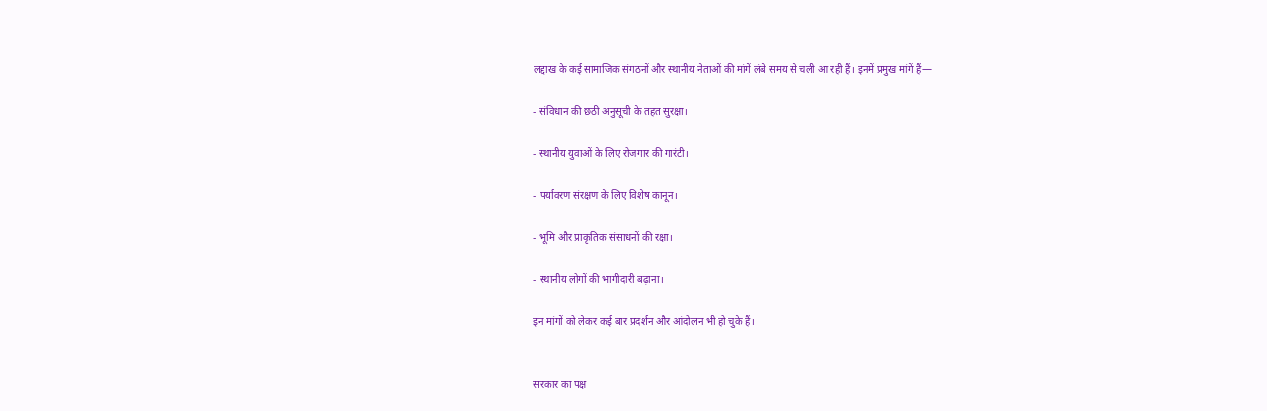लद्दाख के कई सामाजिक संगठनों और स्थानीय नेताओं की मांगें लंबे समय से चली आ रही हैं। इनमें प्रमुख मांगें हैं—

- संविधान की छठी अनुसूची के तहत सुरक्षा।

- स्थानीय युवाओं के लिए रोजगार की गारंटी।

- पर्यावरण संरक्षण के लिए विशेष कानून।

- भूमि और प्राकृतिक संसाधनों की रक्षा।

- स्थानीय लोगों की भागीदारी बढ़ाना।

इन मांगों को लेकर कई बार प्रदर्शन और आंदोलन भी हो चुके हैं।


सरकार का पक्ष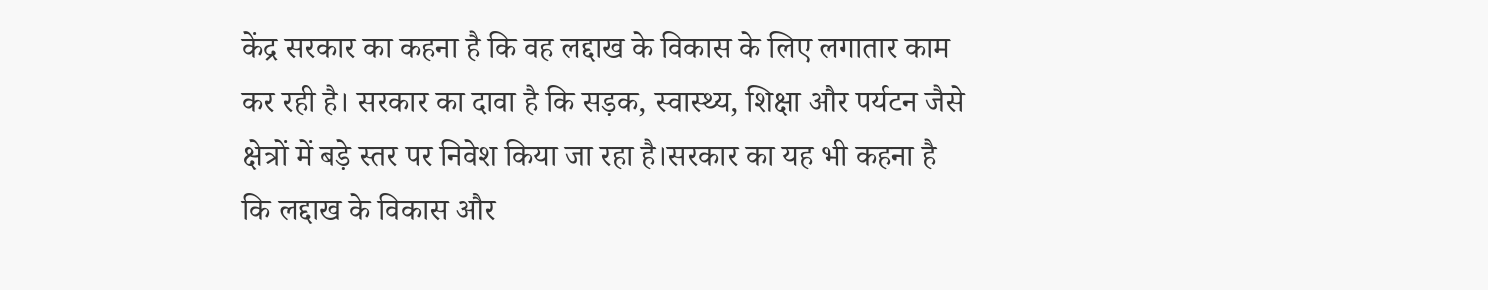केंद्र सरकार का कहना है कि वह लद्दाख के विकास के लिए लगातार काम कर रही है। सरकार का दावा है कि सड़क, स्वास्थ्य, शिक्षा और पर्यटन जैसे क्षेत्रों में बड़े स्तर पर निवेश किया जा रहा है।सरकार का यह भी कहना है कि लद्दाख के विकास और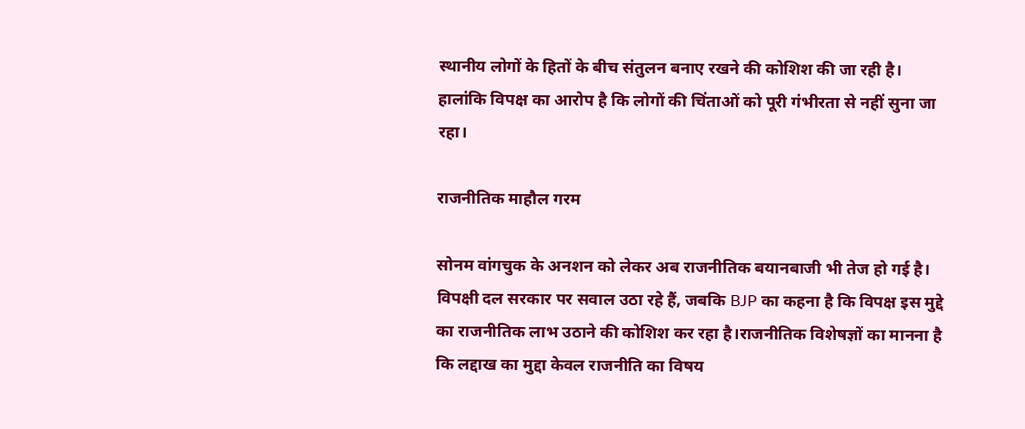स्थानीय लोगों के हितों के बीच संतुलन बनाए रखने की कोशिश की जा रही है। हालांकि विपक्ष का आरोप है कि लोगों की चिंताओं को पूरी गंभीरता से नहीं सुना जा रहा।

राजनीतिक माहौल गरम

सोनम वांगचुक के अनशन को लेकर अब राजनीतिक बयानबाजी भी तेज हो गई है। विपक्षी दल सरकार पर सवाल उठा रहे हैं, जबकि BJP का कहना है कि विपक्ष इस मुद्दे का राजनीतिक लाभ उठाने की कोशिश कर रहा है।राजनीतिक विशेषज्ञों का मानना है कि लद्दाख का मुद्दा केवल राजनीति का विषय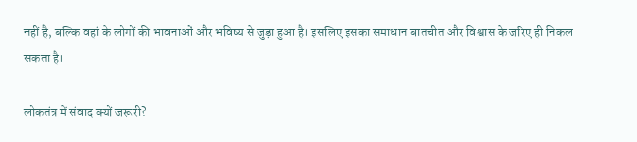नहीं है, बल्कि वहां के लोगों की भावनाओं और भविष्य से जुड़ा हुआ है। इसलिए इसका समाधान बातचीत और विश्वास के जरिए ही निकल सकता है।

लोकतंत्र में संवाद क्यों जरूरी?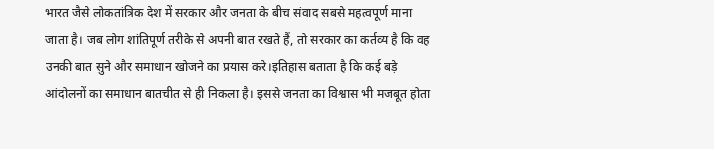भारत जैसे लोकतांत्रिक देश में सरकार और जनता के बीच संवाद सबसे महत्वपूर्ण माना जाता है। जब लोग शांतिपूर्ण तरीके से अपनी बात रखते हैं, तो सरकार का कर्तव्य है कि वह उनकी बात सुने और समाधान खोजने का प्रयास करे।इतिहास बताता है कि कई बड़े आंदोलनों का समाधान बातचीत से ही निकला है। इससे जनता का विश्वास भी मजबूत होता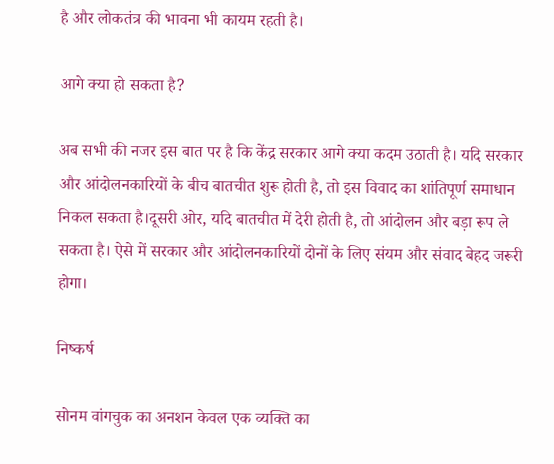है और लोकतंत्र की भावना भी कायम रहती है।

आगे क्या हो सकता है?

अब सभी की नजर इस बात पर है कि केंद्र सरकार आगे क्या कदम उठाती है। यदि सरकार और आंदोलनकारियों के बीच बातचीत शुरू होती है, तो इस विवाद का शांतिपूर्ण समाधान निकल सकता है।दूसरी ओर, यदि बातचीत में देरी होती है, तो आंदोलन और बड़ा रूप ले सकता है। ऐसे में सरकार और आंदोलनकारियों दोनों के लिए संयम और संवाद बेहद जरूरी होगा।

निष्कर्ष

सोनम वांगचुक का अनशन केवल एक व्यक्ति का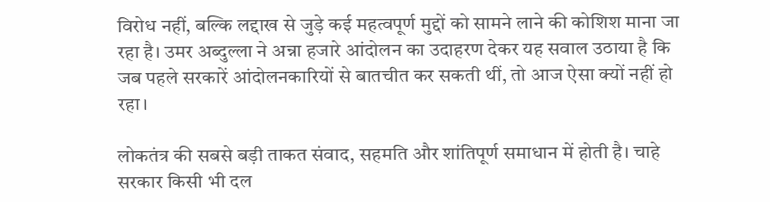विरोध नहीं, बल्कि लद्दाख से जुड़े कई महत्वपूर्ण मुद्दों को सामने लाने की कोशिश माना जा रहा है। उमर अब्दुल्ला ने अन्ना हजारे आंदोलन का उदाहरण देकर यह सवाल उठाया है कि जब पहले सरकारें आंदोलनकारियों से बातचीत कर सकती थीं, तो आज ऐसा क्यों नहीं हो रहा।

लोकतंत्र की सबसे बड़ी ताकत संवाद, सहमति और शांतिपूर्ण समाधान में होती है। चाहे सरकार किसी भी दल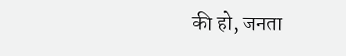की हो, जनता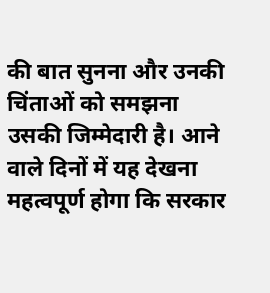की बात सुनना और उनकी चिंताओं को समझना उसकी जिम्मेदारी है। आने वाले दिनों में यह देखना महत्वपूर्ण होगा कि सरकार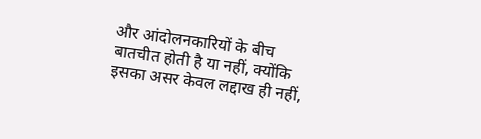और आंदोलनकारियों के बीच बातचीत होती है या नहीं, क्योंकि इसका असर केवल लद्दाख ही नहीं,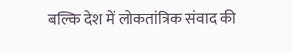बल्कि देश में लोकतांत्रिक संवाद की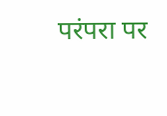परंपरा पर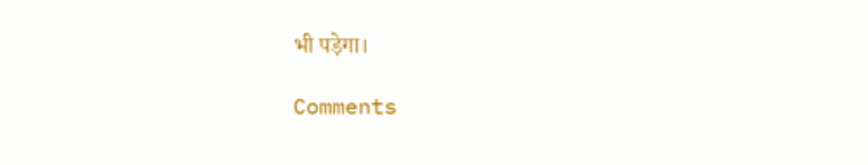भी पड़ेगा।

Comments